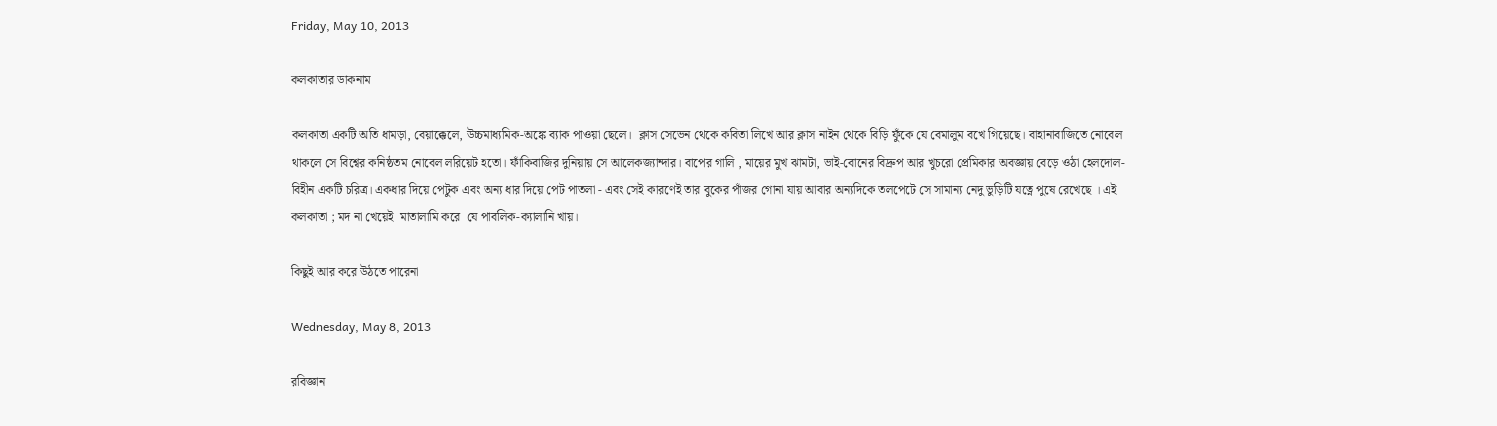Friday, May 10, 2013

কলকাতার ডাকনাম

কলকাতা একটি অতি ধামড়া, বেয়াক্কেলে, উচ্চমাধ্যমিক-অঙ্কে ব্যাক পাওয়া ছেলে।  ক্লাস সেভেন থেকে কবিতা লিখে আর ক্লাস নাইন থেকে বিড়ি ফুঁকে যে বেমালুম বখে গিয়েছে। বাহানাবাজিতে নোবেল থাকলে সে বিশ্বের কনিষ্ঠতম নোবেল লরিয়েট হতো। ফাঁকিবাজির দুনিয়ায় সে আলেকজ্যান্দার। বাপের গালি , মায়ের মুখ ঝামটা, ভাই-বোনের বিদ্রুপ আর খুচরো প্রেমিকার অবজ্ঞায় বেড়ে ওঠা হেলদোল-বিহীন একটি চরিত্র। একধার দিয়ে পেটুক এবং অন্য ধার দিয়ে পেট পাতলা - এবং সেই কারণেই তার বুকের পাঁজর গোনা যায় আবার অন্যদিকে তলপেটে সে সামান্য নেদু ভুড়িটি যত্নে পুষে রেখেছে । এই কলকাতা ; মদ না খেয়েই  মাতালামি করে  যে পাবলিক-ক্যালানি খায়।

কিছুই আর করে উঠতে পারেনা

Wednesday, May 8, 2013

রবিজ্ঞান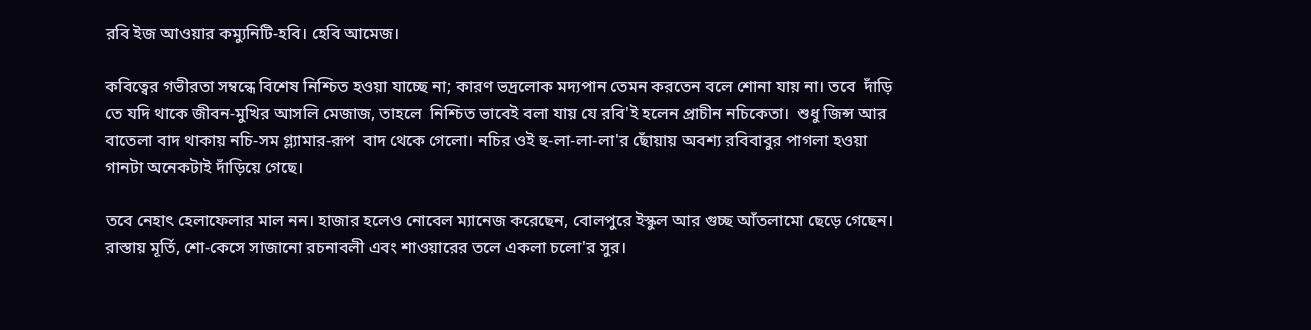রবি ইজ আওয়ার কম্যুনিটি-হবি। হেবি আমেজ।

কবিত্বের গভীরতা সম্বন্ধে বিশেষ নিশ্চিত হওয়া যাচ্ছে না; কারণ ভদ্রলোক মদ্যপান তেমন করতেন বলে শোনা যায় না। তবে  দাঁড়ি তে যদি থাকে জীবন-মুখির আসলি মেজাজ, তাহলে  নিশ্চিত ভাবেই বলা যায় যে রবি'ই হলেন প্রাচীন নচিকেতা।  শুধু জিন্স আর বাতেলা বাদ থাকায় নচি-সম গ্ল্যামার-রূপ  বাদ থেকে গেলো। নচির ওই হু-লা-লা-লা'র ছোঁয়ায় অবশ্য রবিবাবুর পাগলা হওয়া গানটা অনেকটাই দাঁড়িয়ে গেছে।

তবে নেহাৎ হেলাফেলার মাল নন। হাজার হলেও নোবেল ম্যানেজ করেছেন, বোলপুরে ইস্কুল আর গুচ্ছ আঁতলামো ছেড়ে গেছেন। রাস্তায় মূর্তি, শো-কেসে সাজানো রচনাবলী এবং শাওয়ারের তলে একলা চলো'র সুর।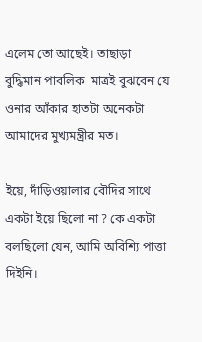এলেম তো আছেই। তাছাড়া  বুদ্ধিমান পাবলিক  মাত্রই বুঝবেন যে ওনার আঁকার হাতটা অনেকটা আমাদের মুখ্যমন্ত্রীর মত।

ইয়ে, দাঁড়িওয়ালার বৌদির সাথে একটা ইয়ে ছিলো না ? কে একটা বলছিলো যেন, আমি অবিশ্যি পাত্তা দিইনি।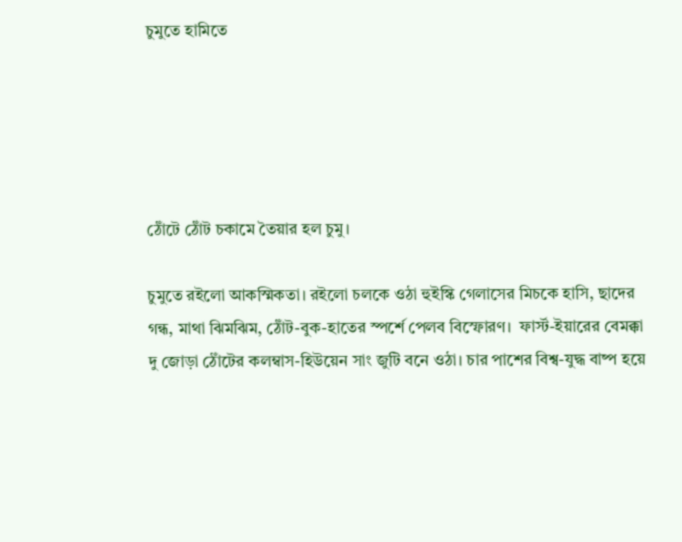চুমুতে হামিতে





ঠোঁটে ঠোঁট চকামে তৈয়ার হল চুমু।

চুমুতে রইলো আকস্মিকতা। রইলো চলকে ওঠা হুইস্কি গেলাসের মিচকে হাসি, ছাদের গন্ধ, মাথা ঝিমঝিম, ঠোঁট-বুক-হাতের স্পর্শে পেলব বিস্ফোরণ।  ফার্স্ট-ইয়ারের বেমক্কা দু জোড়া ঠোঁটের কলম্বাস-হিউয়েন সাং জুটি বনে ওঠা। চার পাশের বিশ্ব-যুদ্ধ বাষ্প হয়ে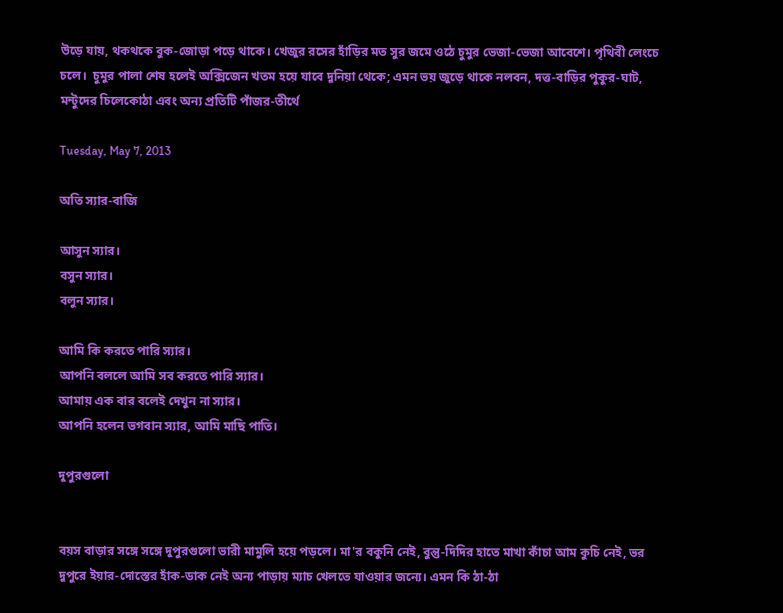উড়ে যায়, থকথকে বুক-জোড়া পড়ে থাকে। খেজুর রসের হাঁড়ির মত সুর জমে ওঠে চুমুর ভেজা-ভেজা আবেশে। পৃথিবী লেংচে চলে।  চুমুর পালা শেষ হলেই অক্সিজেন খতম হয়ে যাবে দুনিয়া থেকে; এমন ভয় জুড়ে থাকে নলবন, দত্ত-বাড়ির পুকুর-ঘাট, মন্টুদের চিলেকোঠা এবং অন্য প্রতিটি পাঁজর-তীর্থে

Tuesday, May 7, 2013

অতি স্যার-বাজি

আসুন স্যার।
বসুন স্যার।
বলুন স্যার।

আমি কি করতে পারি স্যার।
আপনি বললে আমি সব করতে পারি স্যার।
আমায় এক বার বলেই দেখুন না স্যার।
আপনি হলেন ভগবান স্যার, আমি মাছি পাতি।

দুপুরগুলো


বয়স বাড়ার সঙ্গে সঙ্গে দুপুরগুলো ভারী মামুলি হয়ে পড়লে। মা'র বকুনি নেই, বুন্তু-দিদির হাতে মাখা কাঁচা আম কুচি নেই, ভর দুপুরে ইয়ার-দোস্তের হাঁক-ডাক নেই অন্য পাড়ায় ম্যাচ খেলতে যাওয়ার জন্যে। এমন কি ঠা-ঠা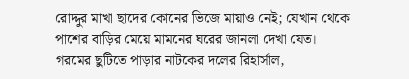রোদ্দুর মাখা ছাদের কোনের ভিজে মায়াও নেই; যেখান থেকে পাশের বাড়ির মেয়ে মামনের ঘরের জানলা দেখা যেত। গরমের ছুটিতে পাড়ার নাটকের দলের রিহার্সাল,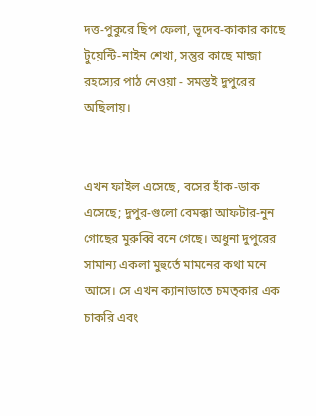দত্ত-পুকুরে ছিপ ফেলা, ভূদেব-কাকার কাছে টুয়েন্টি-নাইন শেখা, সন্তুর কাছে মান্জা রহস্যের পাঠ নেওয়া - সমস্তই দুপুরের অছিলায়।


এখন ফাইল এসেছে, বসের হাঁক-ডাক এসেছে; দুপুর-গুলো বেমক্কা আফটার-নুন গোছের মুরুব্বি বনে গেছে। অধুনা দুপুরের সামান্য একলা মুহুর্তে মামনের কথা মনে আসে। সে এখন ক্যানাডাতে চমত্কার এক চাকরি এবং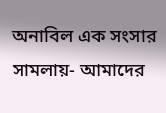অনাবিল এক সংসার সামলায়- আমাদের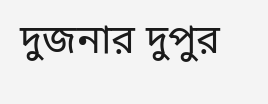দুজনার দুপুর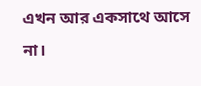এখন আর একসাথে আসে না।